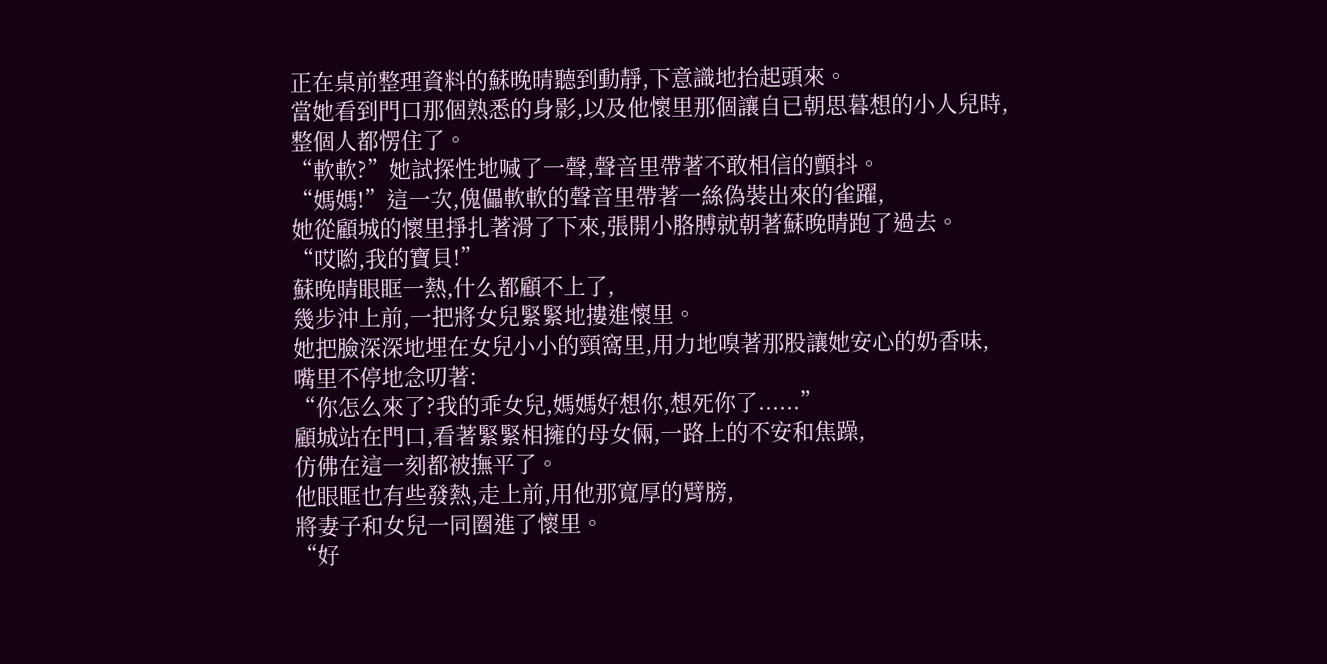正在桌前整理資料的蘇晚晴聽到動靜,下意識地抬起頭來。
當她看到門口那個熟悉的身影,以及他懷里那個讓自已朝思暮想的小人兒時,
整個人都愣住了。
“軟軟?”她試探性地喊了一聲,聲音里帶著不敢相信的顫抖。
“媽媽!”這一次,傀儡軟軟的聲音里帶著一絲偽裝出來的雀躍,
她從顧城的懷里掙扎著滑了下來,張開小胳膊就朝著蘇晚晴跑了過去。
“哎喲,我的寶貝!”
蘇晚晴眼眶一熱,什么都顧不上了,
幾步沖上前,一把將女兒緊緊地摟進懷里。
她把臉深深地埋在女兒小小的頸窩里,用力地嗅著那股讓她安心的奶香味,
嘴里不停地念叨著:
“你怎么來了?我的乖女兒,媽媽好想你,想死你了......”
顧城站在門口,看著緊緊相擁的母女倆,一路上的不安和焦躁,
仿佛在這一刻都被撫平了。
他眼眶也有些發熱,走上前,用他那寬厚的臂膀,
將妻子和女兒一同圈進了懷里。
“好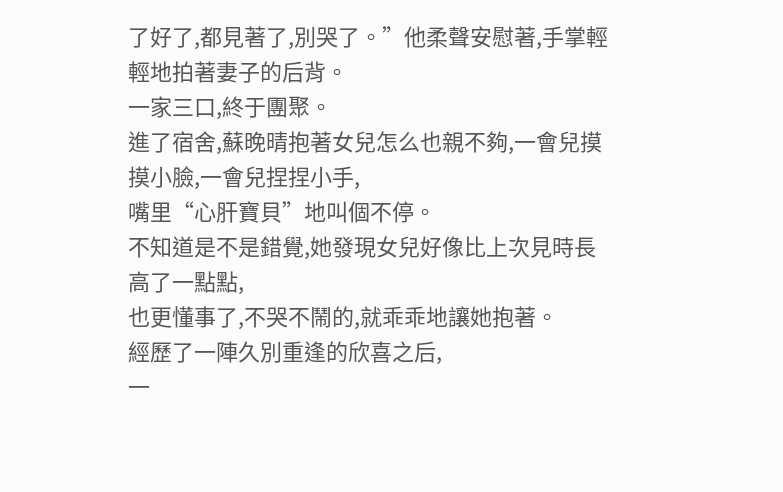了好了,都見著了,別哭了。”他柔聲安慰著,手掌輕輕地拍著妻子的后背。
一家三口,終于團聚。
進了宿舍,蘇晚晴抱著女兒怎么也親不夠,一會兒摸摸小臉,一會兒捏捏小手,
嘴里“心肝寶貝”地叫個不停。
不知道是不是錯覺,她發現女兒好像比上次見時長高了一點點,
也更懂事了,不哭不鬧的,就乖乖地讓她抱著。
經歷了一陣久別重逢的欣喜之后,
一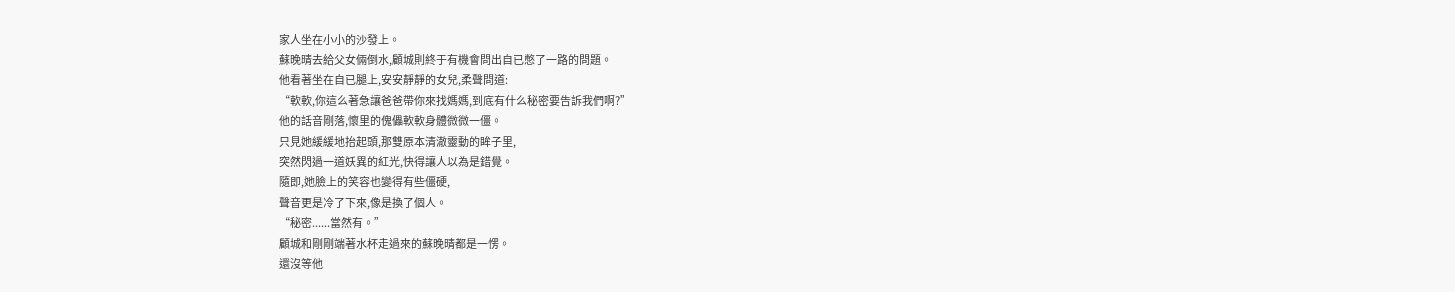家人坐在小小的沙發上。
蘇晚晴去給父女倆倒水,顧城則終于有機會問出自已憋了一路的問題。
他看著坐在自已腿上,安安靜靜的女兒,柔聲問道:
“軟軟,你這么著急讓爸爸帶你來找媽媽,到底有什么秘密要告訴我們啊?”
他的話音剛落,懷里的傀儡軟軟身體微微一僵。
只見她緩緩地抬起頭,那雙原本清澈靈動的眸子里,
突然閃過一道妖異的紅光,快得讓人以為是錯覺。
隨即,她臉上的笑容也變得有些僵硬,
聲音更是冷了下來,像是換了個人。
“秘密......當然有。”
顧城和剛剛端著水杯走過來的蘇晚晴都是一愣。
還沒等他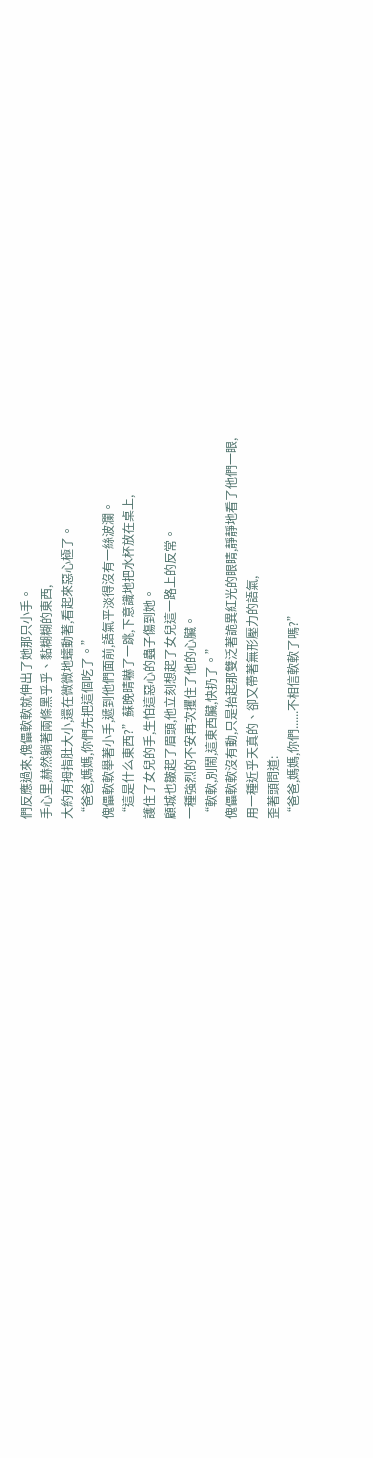們反應過來,傀儡軟軟就伸出了她那只小手。
手心里,赫然躺著兩條黑乎乎、黏糊糊的東西,
大約有拇指肚大小,還在微微地蠕動著,看起來惡心極了。
“爸爸,媽媽,你們先把這個吃了。”
傀儡軟軟舉著小手,遞到他們面前,語氣平淡得沒有一絲波瀾。
“這是什么東西?”蘇晚晴嚇了一跳,下意識地把水杯放在桌上,
護住了女兒的手,生怕這惡心的蟲子傷到她。
顧城也皺起了眉頭,他立刻想起了女兒這一路上的反常。
一種強烈的不安再次攫住了他的心臟。
“軟軟,別鬧,這東西臟,快扔了。”
傀儡軟軟沒有動,只是抬起那雙泛著詭異紅光的眼睛,靜靜地看了他們一眼,
用一種近乎天真的、卻又帶著無形壓力的語氣,
歪著頭問道:
“爸爸,媽媽,你們......不相信軟軟了嗎?”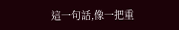這一句話,像一把重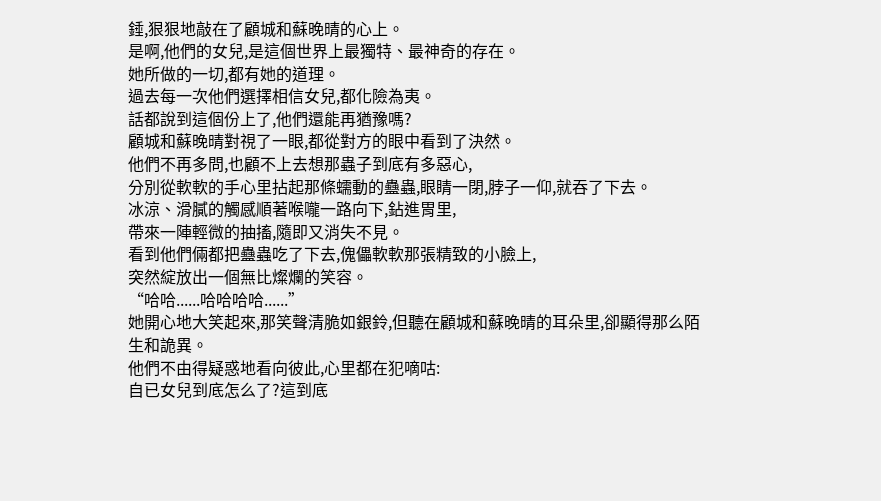錘,狠狠地敲在了顧城和蘇晚晴的心上。
是啊,他們的女兒,是這個世界上最獨特、最神奇的存在。
她所做的一切,都有她的道理。
過去每一次他們選擇相信女兒,都化險為夷。
話都說到這個份上了,他們還能再猶豫嗎?
顧城和蘇晚晴對視了一眼,都從對方的眼中看到了決然。
他們不再多問,也顧不上去想那蟲子到底有多惡心,
分別從軟軟的手心里拈起那條蠕動的蠱蟲,眼睛一閉,脖子一仰,就吞了下去。
冰涼、滑膩的觸感順著喉嚨一路向下,鉆進胃里,
帶來一陣輕微的抽搐,隨即又消失不見。
看到他們倆都把蠱蟲吃了下去,傀儡軟軟那張精致的小臉上,
突然綻放出一個無比燦爛的笑容。
“哈哈......哈哈哈哈......”
她開心地大笑起來,那笑聲清脆如銀鈴,但聽在顧城和蘇晚晴的耳朵里,卻顯得那么陌生和詭異。
他們不由得疑惑地看向彼此,心里都在犯嘀咕:
自已女兒到底怎么了?這到底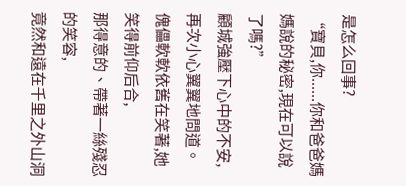是怎么回事?
“寶貝,你......你和爸爸媽媽說的秘密,現在可以說了嗎?”
顧城強壓下心中的不安,再次小心翼翼地問道。
傀儡軟軟依舊在笑著,她笑得前仰后合,
那得意的、帶著一絲殘忍的笑容,
竟然和遠在千里之外山洞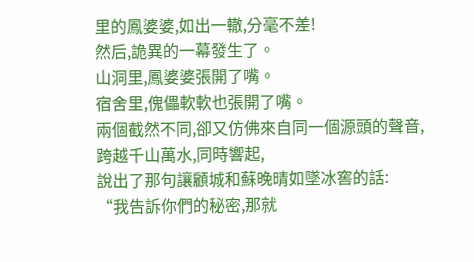里的鳳婆婆,如出一轍,分毫不差!
然后,詭異的一幕發生了。
山洞里,鳳婆婆張開了嘴。
宿舍里,傀儡軟軟也張開了嘴。
兩個截然不同,卻又仿佛來自同一個源頭的聲音,
跨越千山萬水,同時響起,
說出了那句讓顧城和蘇晚晴如墜冰窖的話:
“我告訴你們的秘密,那就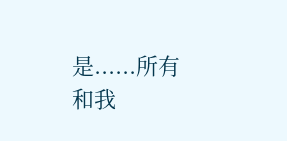是......所有和我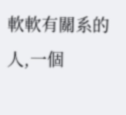軟軟有關系的人,一個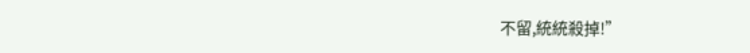不留,統統殺掉!”